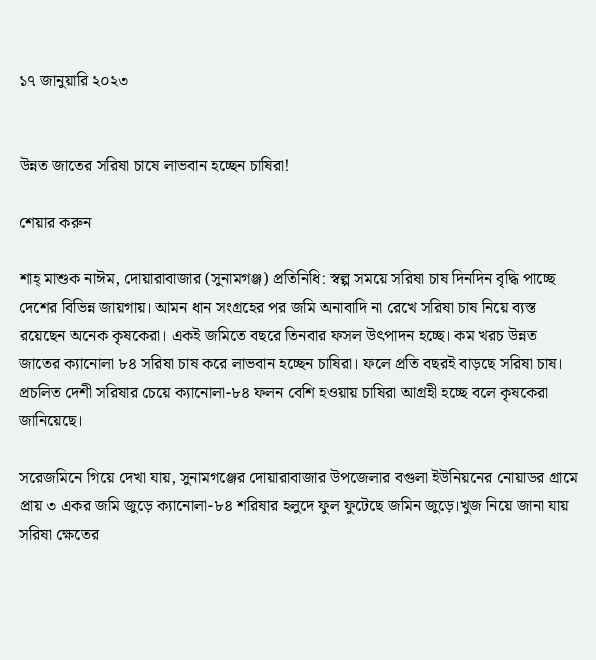১৭ জানুয়ারি ২০২৩


উন্নত জাতের সরিষা চাষে লাভবান হচ্ছেন চাষিরা!

শেয়ার করুন

শাহ্ মাশুক নাঈম, দোয়ারাবাজার (সুনামগঞ্জ) প্রতিনিধি: স্বল্প সময়ে সরিষা চাষ দিনদিন বৃদ্ধি পাচ্ছে দেশের বিভিন্ন জায়গায়। আমন ধান সংগ্রহের পর জমি অনাবাদি না রেখে সরিষা চাষ নিয়ে ব্যস্ত রয়েছেন অনেক কৃষকেরা। একই জমিতে বছরে তিনবার ফসল উৎপাদন হচ্ছে। কম খরচ উন্নত জাতের ক্যানোলা ৮৪ সরিষা চাষ করে লাভবান হচ্ছেন চাষিরা। ফলে প্রতি বছরই বাড়ছে সরিষা চাষ। প্রচলিত দেশী সরিষার চেয়ে ক্যানোলা-৮৪ ফলন বেশি হওয়ায় চাষিরা আগ্রহী হচ্ছে বলে কৃষকেরা জানিয়েছে।

সরেজমিনে গিয়ে দেখা যায়, সুনামগঞ্জের দোয়ারাবাজার উপজেলার বগুলা ইউনিয়নের নোয়াডর গ্রামে প্রায় ৩ একর জমি জুড়ে ক্যানোলা-৮৪ শরিষার হলুদে ফুল ফুটেছে জমিন জুড়ে।খুজ নিয়ে জানা যায় সরিষা ক্ষেতের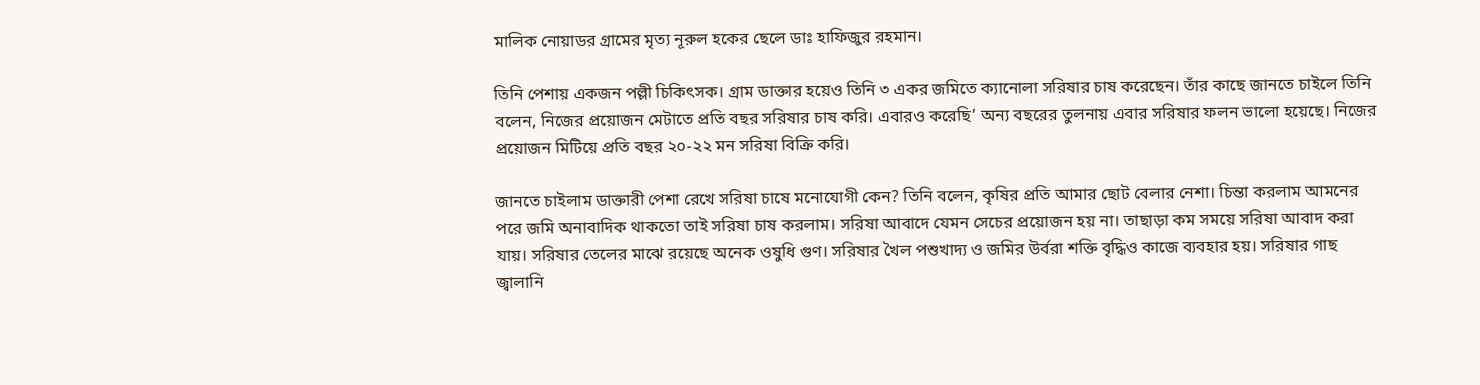মালিক নোয়াডর গ্রামের মৃত্য নূরুল হকের ছেলে ডাঃ হাফিজুর রহমান।

তিনি পেশায় একজন পল্লী চিকিৎসক। গ্রাম ডাক্তার হয়েও তিনি ৩ একর জমিতে ক্যানোলা সরিষার চাষ করেছেন। তাঁর কাছে জানতে চাইলে তিনি বলেন, নিজের প্রয়োজন মেটাতে প্রতি বছর সরিষার চাষ করি। এবারও করেছি’ অন্য বছরের তুলনায় এবার সরিষার ফলন ভালো হয়েছে। নিজের প্রয়োজন মিটিয়ে প্রতি বছর ২০-২২ মন সরিষা বিক্রি করি।

জানতে চাইলাম ডাক্তারী পেশা রেখে সরিষা চাষে মনোযোগী কেন? তিনি বলেন, কৃষির প্রতি আমার ছোট বেলার নেশা। চিন্তা করলাম আমনের পরে জমি অনাবাদিক থাকতো তাই সরিষা চাষ করলাম। সরিষা আবাদে যেমন সেচের প্রয়োজন হয় না। তাছাড়া কম সময়ে সরিষা আবাদ করা যায়। সরিষার তেলের মাঝে রয়েছে অনেক ওষুধি গুণ। সরিষার খৈল পশুখাদ্য ও জমির উর্বরা শক্তি বৃদ্ধিও কাজে ব্যবহার হয়। সরিষার গাছ জ্বালানি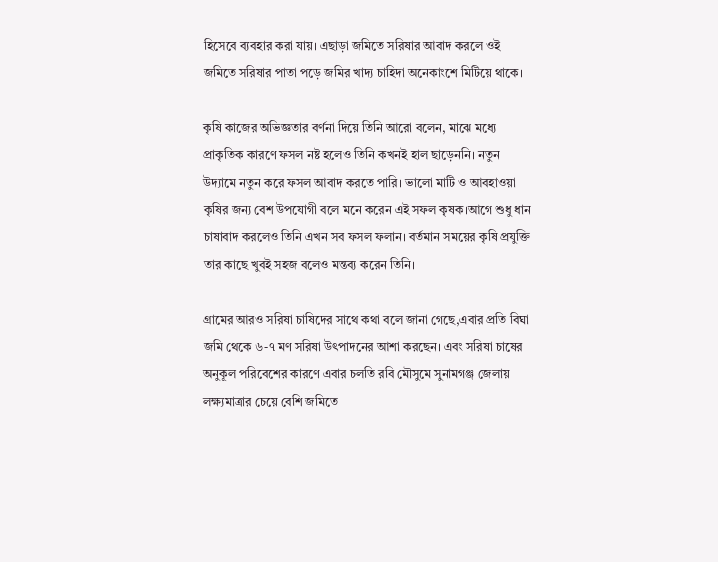হিসেবে ব্যবহার করা যায়। এছাড়া জমিতে সরিষার আবাদ করলে ওই জমিতে সরিষার পাতা পড়ে জমির খাদ্য চাহিদা অনেকাংশে মিটিয়ে থাকে।

কৃষি কাজের অভিজ্ঞতার বর্ণনা দিয়ে তিনি আরো বলেন, মাঝে মধ্যে প্রাকৃতিক কারণে ফসল নষ্ট হলেও তিনি কখনই হাল ছাড়েননি। নতুন উদ্যামে নতুন করে ফসল আবাদ করতে পারি। ভালো মাটি ও আবহাওয়া কৃষির জন্য বেশ উপযোগী বলে মনে করেন এই সফল কৃষক।আগে শুধু ধান চাষাবাদ করলেও তিনি এখন সব ফসল ফলান। বর্তমান সময়ের কৃষি প্রযুক্তি তার কাছে খুবই সহজ বলেও মন্তব্য করেন তিনি।

গ্রামের আরও সরিষা চাষিদের সাথে কথা বলে জানা গেছে,এবার প্রতি বিঘা জমি থেকে ৬-৭ মণ সরিষা উৎপাদনের আশা করছেন। এবং সরিষা চাষের অনুকূল পরিবেশের কারণে এবার চলতি রবি মৌসুমে সুনামগঞ্জ জেলায় লক্ষ্যমাত্রার চেয়ে বেশি জমিতে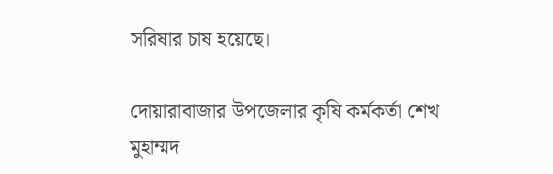সরিষার চাষ হয়েছে।

দোয়ারাবাজার উপজেলার কৃষি কর্মকর্তা শেখ মুহাম্মদ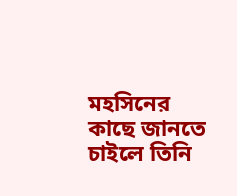মহসিনের কাছে জানতে চাইলে তিনি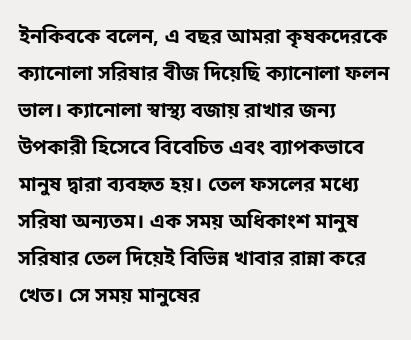ইনকিবকে বলেন, এ বছর আমরা কৃষকদেরকে ক্যানোলা সরিষার বীজ দিয়েছি ক্যানোলা ফলন ভাল। ক্যানোলা স্বাস্থ্য বজায় রাখার জন্য উপকারী হিসেবে বিবেচিত এবং ব্যাপকভাবে মানুষ দ্বারা ব্যবহৃত হয়। তেল ফসলের মধ্যে সরিষা অন্যতম। এক সময় অধিকাংশ মানুষ সরিষার তেল দিয়েই বিভিন্ন খাবার রান্না করে খেত। সে সময় মানুষের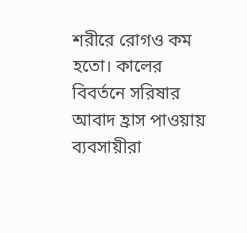শরীরে রোগও কম হতো। কালের বিবর্তনে সরিষার আবাদ হ্রাস পাওয়ায় ব্যবসায়ীরা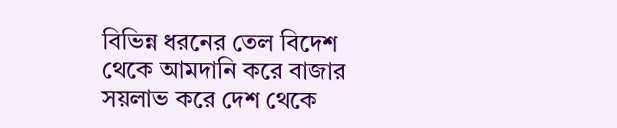বিভিন্ন ধরনের তেল বিদেশ থেকে আমদানি করে বাজার সয়লাভ করে দেশ থেকে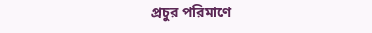প্রচুর পরিমাণে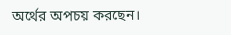অর্থের অপচয় করছেন।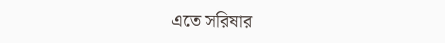এতে সরিষার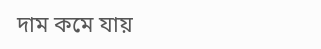দাম কমে যায়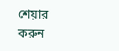শেয়ার করুন